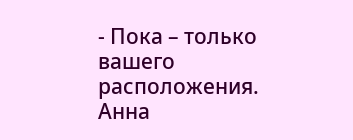- Пока – только вашего расположения.
Анна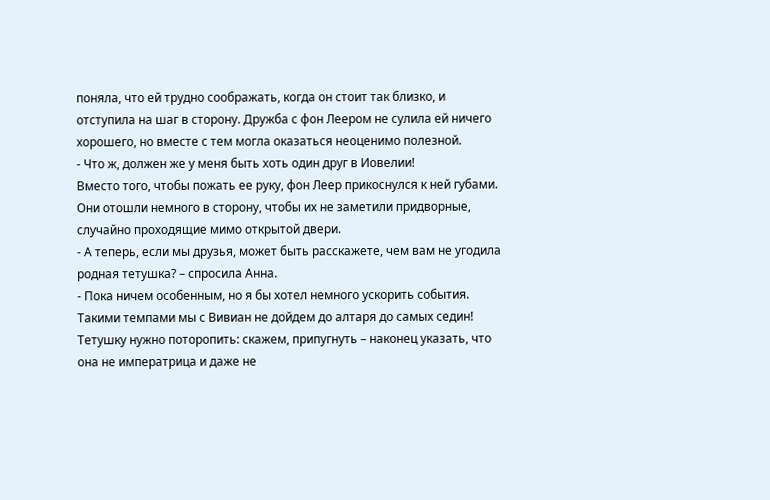поняла, что ей трудно соображать, когда он стоит так близко, и отступила на шаг в сторону. Дружба с фон Леером не сулила ей ничего хорошего, но вместе с тем могла оказаться неоценимо полезной.
- Что ж, должен же у меня быть хоть один друг в Иовелии!
Вместо того, чтобы пожать ее руку, фон Леер прикоснулся к ней губами.
Они отошли немного в сторону, чтобы их не заметили придворные, случайно проходящие мимо открытой двери.
- А теперь, если мы друзья, может быть расскажете, чем вам не угодила родная тетушка? – спросила Анна.
- Пока ничем особенным, но я бы хотел немного ускорить события. Такими темпами мы с Вивиан не дойдем до алтаря до самых седин! Тетушку нужно поторопить: скажем, припугнуть – наконец указать, что она не императрица и даже не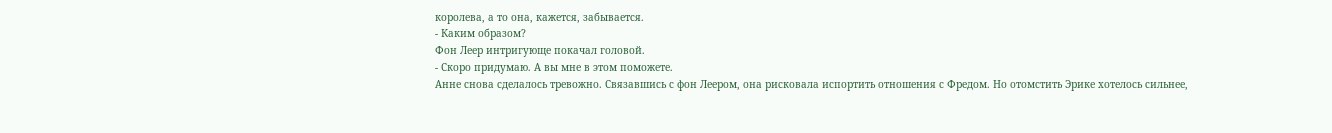королева, а то она, кажется, забывается.
- Каким образом?
Фон Леер интригующе покачал головой.
- Скоро придумаю. А вы мне в этом поможете.
Анне снова сделалось тревожно. Связавшись с фон Леером, она рисковала испортить отношения с Фредом. Но отомстить Эрике хотелось сильнее,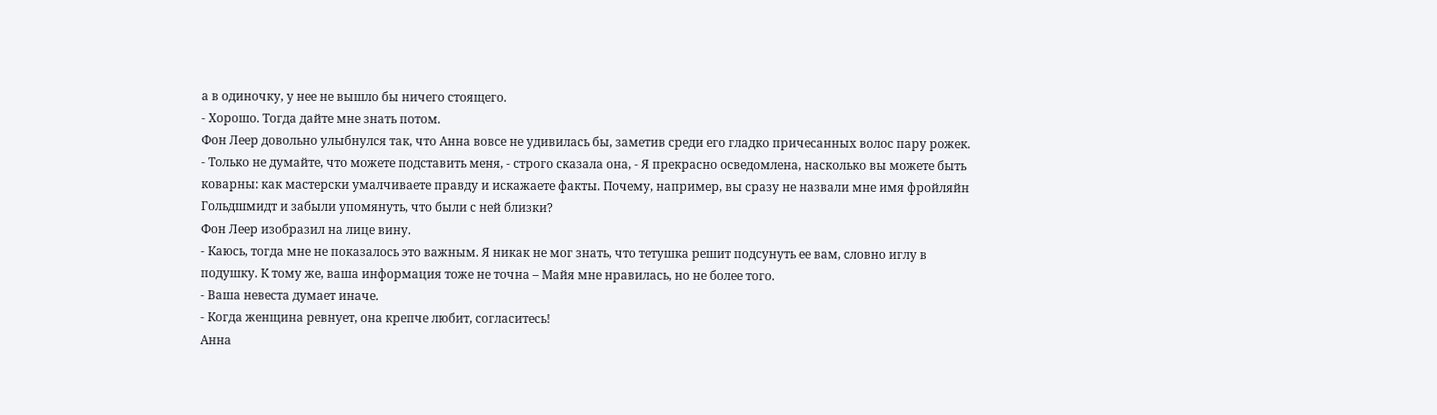а в одиночку, у нее не вышло бы ничего стоящего.
- Хорошо. Тогда дайте мне знать потом.
Фон Леер довольно улыбнулся так, что Анна вовсе не удивилась бы, заметив среди его гладко причесанных волос пару рожек.
- Только не думайте, что можете подставить меня, - строго сказала она, - Я прекрасно осведомлена, насколько вы можете быть коварны: как мастерски умалчиваете правду и искажаете факты. Почему, например, вы сразу не назвали мне имя фройляйн Гольдшмидт и забыли упомянуть, что были с ней близки?
Фон Леер изобразил на лице вину.
- Каюсь, тогда мне не показалось это важным. Я никак не мог знать, что тетушка решит подсунуть ее вам, словно иглу в подушку. К тому же, ваша информация тоже не точна – Майя мне нравилась, но не более того.
- Ваша невеста думает иначе.
- Когда женщина ревнует, она крепче любит, согласитесь!
Анна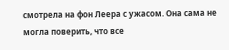смотрела на фон Леера с ужасом. Она сама не могла поверить, что все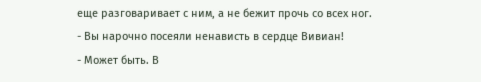еще разговаривает с ним, а не бежит прочь со всех ног.
- Вы нарочно посеяли ненависть в сердце Вивиан!
- Может быть. В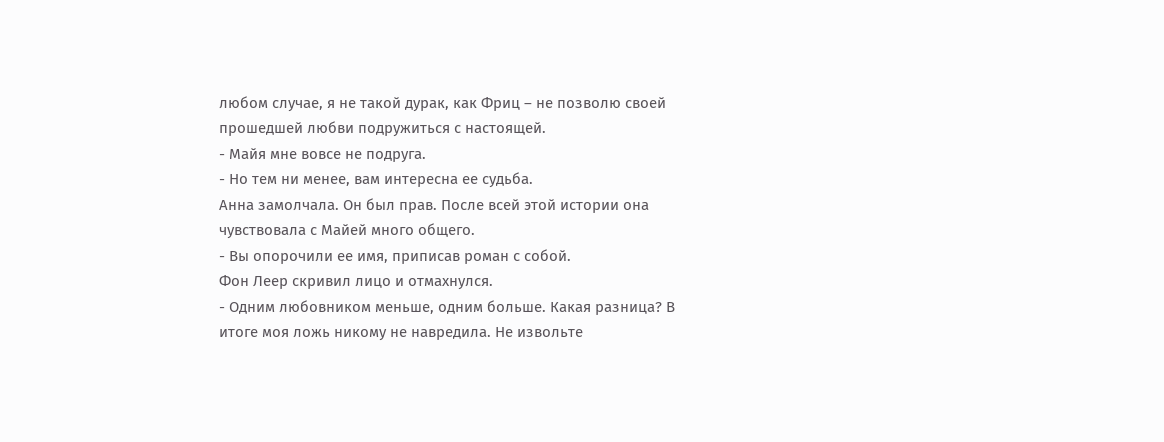любом случае, я не такой дурак, как Фриц – не позволю своей прошедшей любви подружиться с настоящей.
- Майя мне вовсе не подруга.
- Но тем ни менее, вам интересна ее судьба.
Анна замолчала. Он был прав. После всей этой истории она чувствовала с Майей много общего.
- Вы опорочили ее имя, приписав роман с собой.
Фон Леер скривил лицо и отмахнулся.
- Одним любовником меньше, одним больше. Какая разница? В итоге моя ложь никому не навредила. Не извольте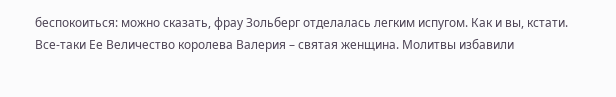беспокоиться: можно сказать, фрау Зольберг отделалась легким испугом. Как и вы, кстати. Все-таки Ее Величество королева Валерия – святая женщина. Молитвы избавили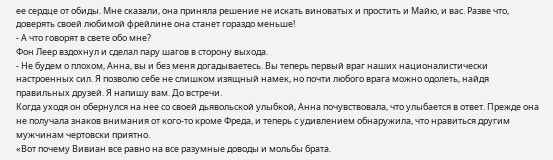ее сердце от обиды. Мне сказали, она приняла решение не искать виноватых и простить и Майю, и вас. Разве что, доверять своей любимой фрейлине она станет гораздо меньше!
- А что говорят в свете обо мне?
Фон Леер вздохнул и сделал пару шагов в сторону выхода.
- Не будем о плохом, Анна, вы и без меня догадываетесь. Вы теперь первый враг наших националистически настроенных сил. Я позволю себе не слишком изящный намек, но почти любого врага можно одолеть, найдя правильных друзей. Я напишу вам. До встречи.
Когда уходя он обернулся на нее со своей дьявольской улыбкой, Анна почувствовала, что улыбается в ответ. Прежде она не получала знаков внимания от кого-то кроме Фреда, и теперь с удивлением обнаружила, что нравиться другим мужчинам чертовски приятно.
«Вот почему Вивиан все равно на все разумные доводы и мольбы брата.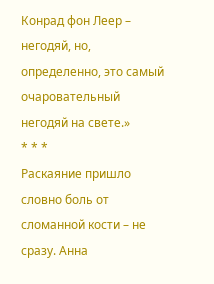Конрад фон Леер – негодяй, но, определенно, это самый очаровательный негодяй на свете.»
* * *
Раскаяние пришло словно боль от сломанной кости – не сразу. Анна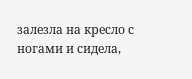залезла на кресло с ногами и сидела,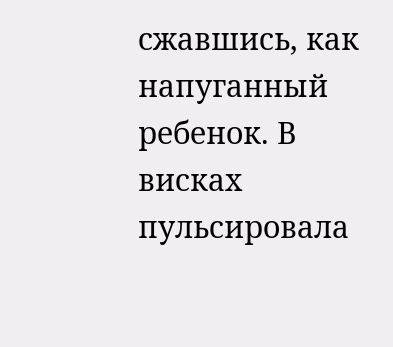сжавшись, как напуганный ребенок. В висках пульсировала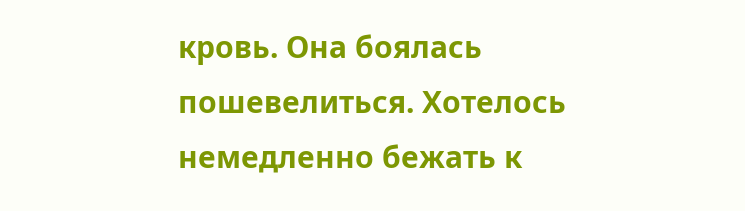кровь. Она боялась пошевелиться. Хотелось немедленно бежать к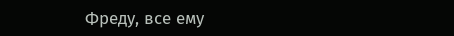Фреду, все ему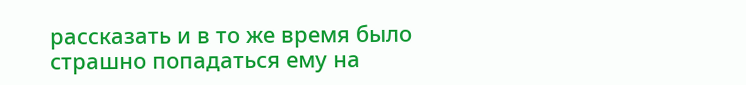рассказать и в то же время было страшно попадаться ему на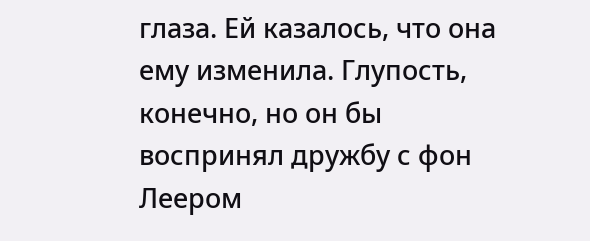глаза. Ей казалось, что она ему изменила. Глупость, конечно, но он бы воспринял дружбу с фон Леером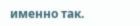именно так.